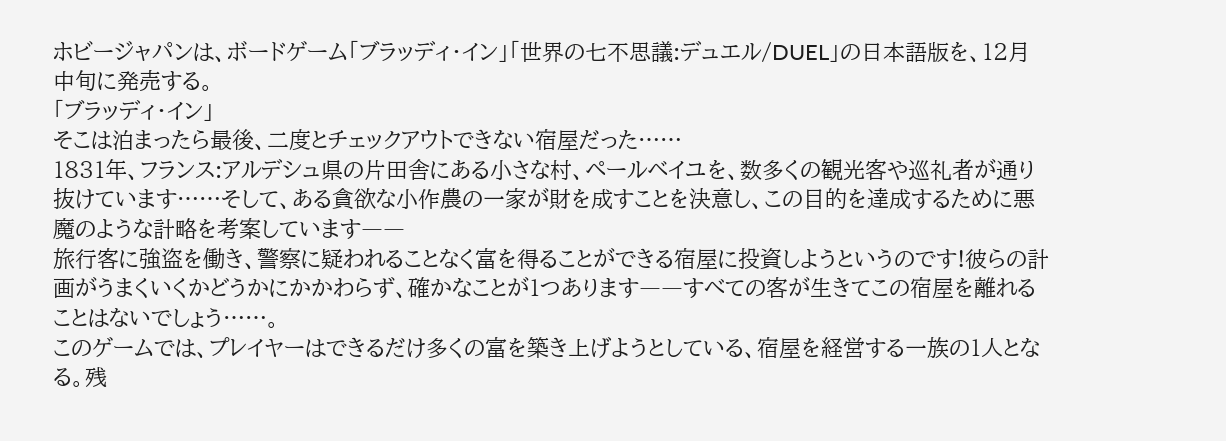ホビージャパンは、ボードゲーム「ブラッディ・イン」「世界の七不思議:デュエル/DUEL」の日本語版を、12月中旬に発売する。
「ブラッディ・イン」
そこは泊まったら最後、二度とチェックアウトできない宿屋だった……
1831年、フランス:アルデシュ県の片田舎にある小さな村、ペールベイユを、数多くの観光客や巡礼者が通り抜けています……そして、ある貪欲な小作農の一家が財を成すことを決意し、この目的を達成するために悪魔のような計略を考案しています――
旅行客に強盗を働き、警察に疑われることなく富を得ることができる宿屋に投資しようというのです!彼らの計画がうまくいくかどうかにかかわらず、確かなことが1つあります――すべての客が生きてこの宿屋を離れることはないでしょう……。
このゲームでは、プレイヤーはできるだけ多くの富を築き上げようとしている、宿屋を経営する一族の1人となる。残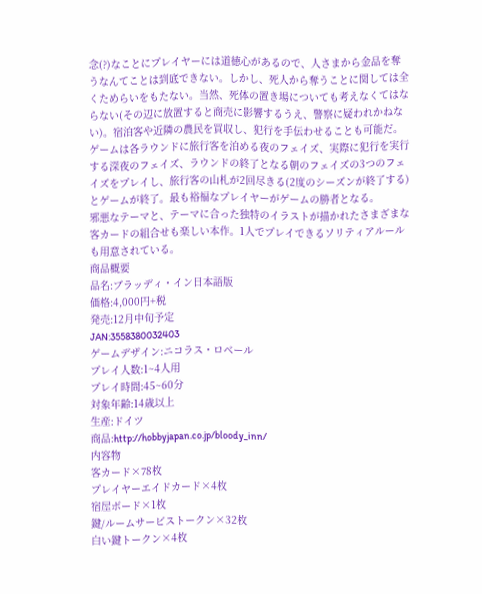念(?)なことにプレイヤーには道徳心があるので、人さまから金品を奪うなんてことは到底できない。しかし、死人から奪うことに関しては全くためらいをもたない。当然、死体の置き場についても考えなくてはならない(その辺に放置すると商売に影響するうえ、警察に疑われかねない)。宿泊客や近隣の農民を買収し、犯行を手伝わせることも可能だ。
ゲームは各ラウンドに旅行客を泊める夜のフェイズ、実際に犯行を実行する深夜のフェイズ、ラウンドの終了となる朝のフェイズの3つのフェイズをプレイし、旅行客の山札が2回尽きる(2度のシーズンが終了する)とゲームが終了。最も裕福なプレイヤーがゲームの勝者となる。
邪悪なテーマと、テーマに合った独特のイラストが描かれたさまざまな客カードの組合せも楽しい本作。1人でプレイできるソリティアルールも用意されている。
商品概要
品名:ブラッディ・イン日本語版
価格:4,000円+税
発売:12月中旬予定
JAN:3558380032403
ゲームデザイン:ニコラス・ロベール
プレイ人数:1~4人用
プレイ時間:45~60分
対象年齢:14歳以上
生産:ドイツ
商品:http://hobbyjapan.co.jp/bloody_inn/
内容物
客カード×78枚
プレイヤーエイドカード×4枚
宿屋ボード×1枚
鍵/ルームサービストークン×32枚
白い鍵トークン×4枚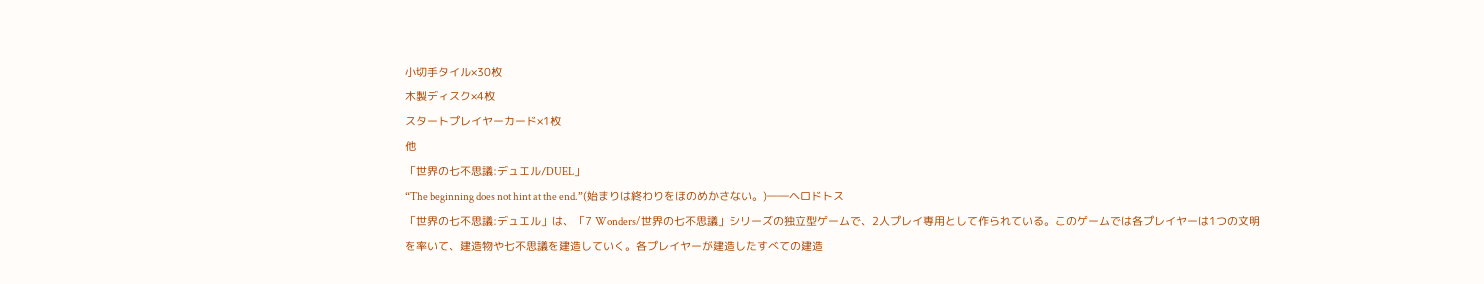小切手タイル×30枚
木製ディスク×4枚
スタートプレイヤーカード×1枚
他
「世界の七不思議:デュエル/DUEL」
“The beginning does not hint at the end.”(始まりは終わりをほのめかさない。)――ヘロドトス
「世界の七不思議:デュエル」は、「7 Wonders/世界の七不思議」シリーズの独立型ゲームで、2人プレイ専用として作られている。このゲームでは各プレイヤーは1つの文明を率いて、建造物や七不思議を建造していく。各プレイヤーが建造したすべての建造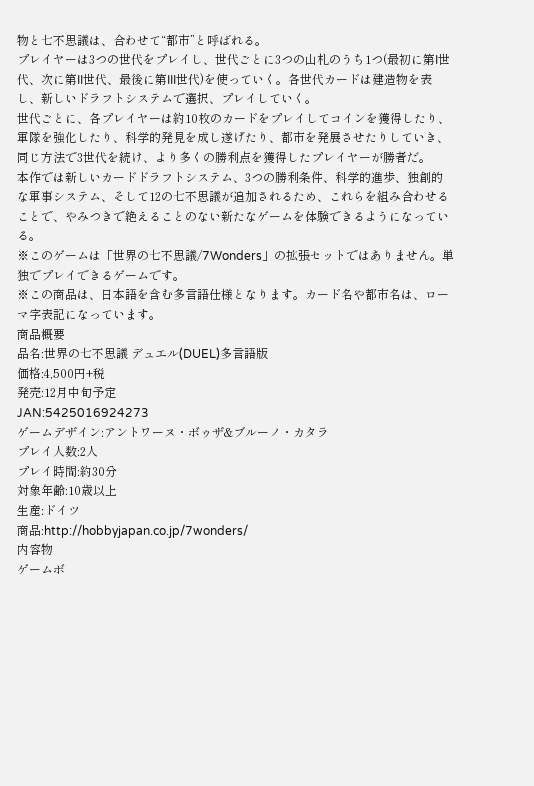物と七不思議は、合わせて“都市”と呼ばれる。
プレイヤーは3つの世代をプレイし、世代ごとに3つの山札のうち1つ(最初に第I世代、次に第II世代、最後に第III世代)を使っていく。各世代カードは建造物を表し、新しいドラフトシステムで選択、プレイしていく。
世代ごとに、各プレイヤーは約10枚のカードをプレイしてコインを獲得したり、軍隊を強化したり、科学的発見を成し遂げたり、都市を発展させたりしていき、同じ方法で3世代を続け、より多くの勝利点を獲得したプレイヤーが勝者だ。
本作では新しいカードドラフトシステム、3つの勝利条件、科学的進歩、独創的な軍事システム、そして12の七不思議が追加されるため、これらを組み合わせることで、やみつきで絶えることのない新たなゲームを体験できるようになっている。
※このゲームは「世界の七不思議/7Wonders」の拡張セットではありません。単独でプレイできるゲームです。
※この商品は、日本語を含む多言語仕様となります。カード名や都市名は、ローマ字表記になっています。
商品概要
品名:世界の七不思議 デュエル(DUEL)多言語版
価格:4,500円+税
発売:12月中旬予定
JAN:5425016924273
ゲームデザイン:アントワーヌ・ボゥザ&ブルーノ・カタラ
プレイ人数:2人
プレイ時間:約30分
対象年齢:10歳以上
生産:ドイツ
商品:http://hobbyjapan.co.jp/7wonders/
内容物
ゲームボ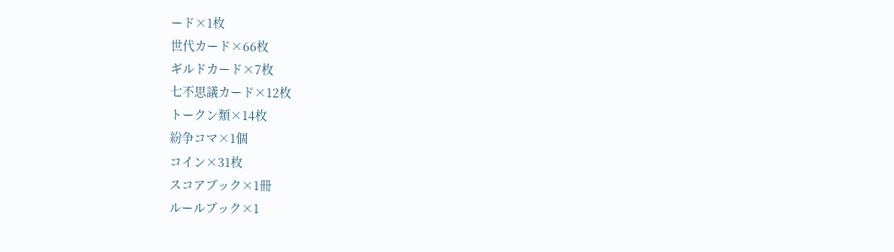ード×1枚
世代カード×66枚
ギルドカード×7枚
七不思議カード×12枚
トークン類×14枚
紛争コマ×1個
コイン×31枚
スコアブック×1冊
ルールブック×1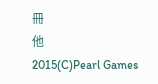冊
他
2015(C)Pearl Games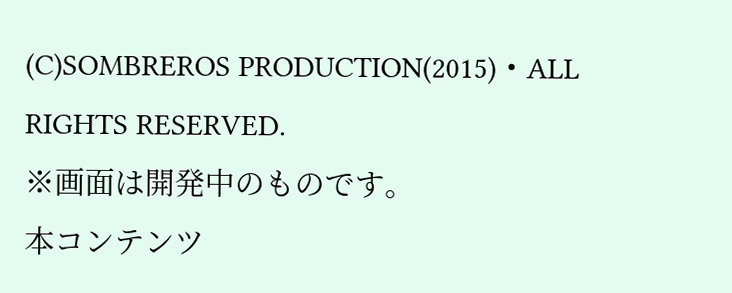(C)SOMBREROS PRODUCTION(2015)・ALL RIGHTS RESERVED.
※画面は開発中のものです。
本コンテンツ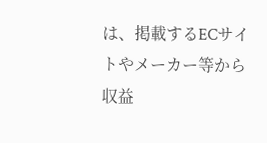は、掲載するECサイトやメーカー等から収益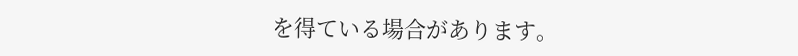を得ている場合があります。